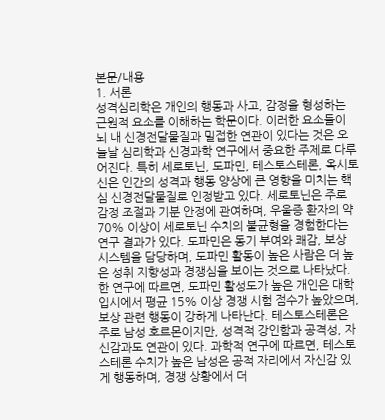본문/내용
1. 서론
성격심리학은 개인의 행동과 사고, 감정을 형성하는 근원적 요소를 이해하는 학문이다. 이러한 요소들이 뇌 내 신경전달물질과 밀접한 연관이 있다는 것은 오늘날 심리학과 신경과학 연구에서 중요한 주제로 다루어진다. 특히 세로토닌, 도파민, 테스토스테론, 옥시토신은 인간의 성격과 행동 양상에 큰 영향을 미치는 핵심 신경전달물질로 인정받고 있다. 세로토닌은 주로 감정 조절과 기분 안정에 관여하며, 우울증 환자의 약 70% 이상이 세로토닌 수치의 불균형을 경험한다는 연구 결과가 있다. 도파민은 동기 부여와 쾌감, 보상 시스템을 담당하며, 도파민 활동이 높은 사람은 더 높은 성취 지향성과 경쟁심을 보이는 것으로 나타났다. 한 연구에 따르면, 도파민 활성도가 높은 개인은 대학 입시에서 평균 15% 이상 경쟁 시험 점수가 높았으며, 보상 관련 행동이 강하게 나타난다. 테스토스테론은 주로 남성 호르몬이지만, 성격적 강인함과 공격성, 자신감과도 연관이 있다. 과학적 연구에 따르면, 테스토스테론 수치가 높은 남성은 공적 자리에서 자신감 있게 행동하며, 경쟁 상황에서 더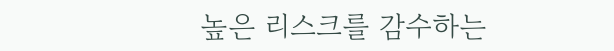높은 리스크를 감수하는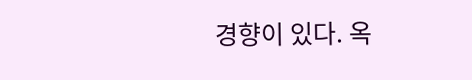경향이 있다. 옥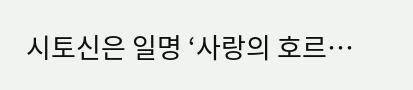시토신은 일명 ‘사랑의 호르…